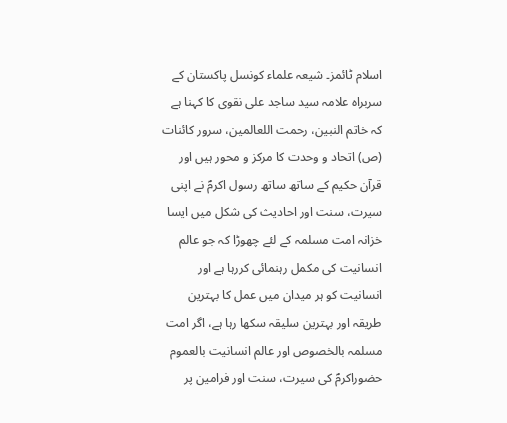اسلام ٹائمز۔ شیعہ علماء کونسل پاکستان کے سربراہ علامہ سید ساجد علی نقوی کا کہنا ہے کہ خاتم النبین، رحمت اللعالمین، سرور کائنات (ص) اتحاد و وحدت کا مرکز و محور ہیں اور قرآن حکیم کے ساتھ ساتھ رسول اکرمؐ نے اپنی سیرت، سنت اور احادیث کی شکل میں ایسا خزانہ امت مسلمہ کے لئے چھوڑا کہ جو عالم انسانیت کی مکمل رہنمائی کررہا ہے اور انسانیت کو ہر میدان میں عمل کا بہترین طریقہ اور بہترین سلیقہ سکھا رہا ہے، اگر امت مسلمہ بالخصوص اور عالم انسانیت بالعموم حضوراکرمؐ کی سیرت، سنت اور فرامین پر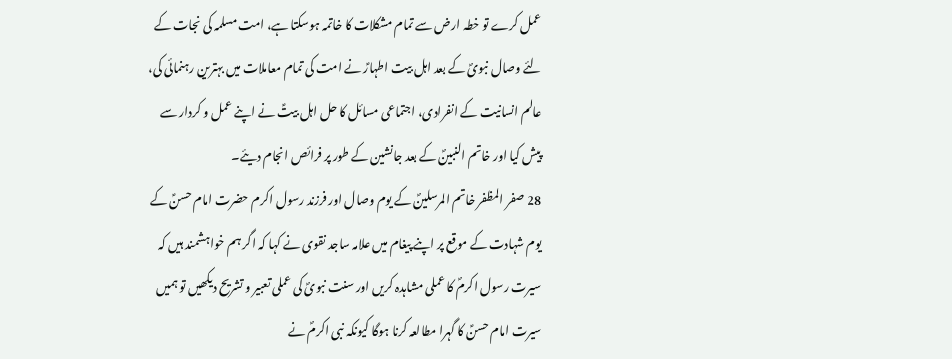عمل کرے تو خطہ ارض سے تمام مشکلات کا خاتمہ ہوسکتا ہے، امت مسلمہ کی نجات کے لئے وصال نبویؐ کے بعد اہل بیت اطہارؑ نے امت کی تمام معاملات میں بہترین رہنمائی کی، عالم انسانیت کے انفرادی، اجتماعی مسائل کا حل اہل بیتؑ نے اپنے عمل و کردار سے پیش کیا اور خاتم النبینؐ کے بعد جانشین کے طور پر فرائص انجام دیئے۔
28 صفر المظفر خاتم المرسلینؐ کے یوم وصال اور فرزند رسول اکرم حضرت امام حسنؑ کے یوم شہادت کے موقع پر اپنے پیغام میں علامہ ساجد نقوی نے کہا کہ اگر ہم خواہشمند ہیں کہ سیرت رسول اکرمؐ کا عملی مشاہدہ کریں اور سنت نبویؐ کی عملی تعبیر و تشریح دیکھیں تو ہمیں سیرت امام حسنؑ کا گہرا مطالعہ کرنا ہوگا کیونکہ نبی اکرمؐ نے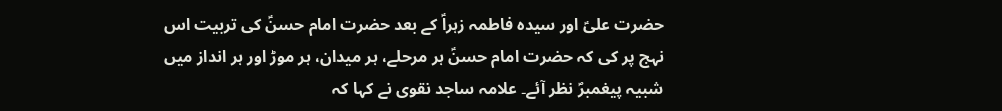حضرت علیؑ اور سیدہ فاطمہ زہراؑ کے بعد حضرت امام حسنؑ کی تربیت اس نہج پر کی کہ حضرت امام حسنؑ ہر مرحلے، ہر میدان، ہر موڑ اور ہر انداز میں شبیہ پیغمبرؐ نظر آئے۔ علامہ ساجد نقوی نے کہا کہ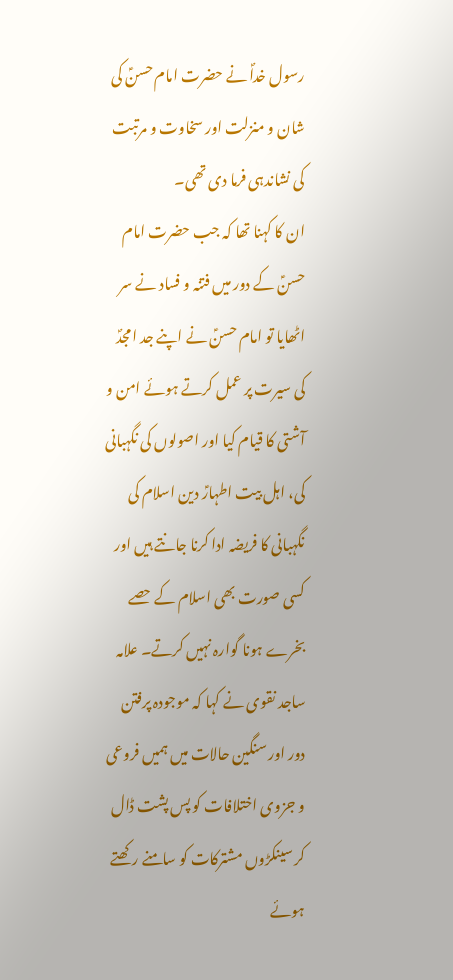رسول خداؐ نے حضرت امام حسنؑ کی شان و منزلت اور سخاوت و مرتبت کی نشاندہی فرما دی تھی۔
ان کا کہنا تھا کہ جب حضرت امام حسنؑ کے دور میں فتنہ و فساد نے سر اٹھایا تو امام حسنؑ نے اپنے جد امجدؐ کی سیرت پر عمل کرتے ہوئے امن و آشتی کا قیام کیا اور اصولوں کی نگہبانی کی، اہل بیت اطہارؑ دین اسلام کی نگہبانی کا فریضہ ادا کرنا جانتے ہیں اور کسی صورت بھی اسلام کے حصے بخرے ہونا گوارہ نہیں کرتے۔ علامہ ساجد نقوی نے کہا کہ موجودہ پرفتن دور اور سنگین حالات میں ہمیں فروعی و جزوی اختلافات کو پس پشت ڈال کر سینکڑوں مشترکات کو سامنے رکھتے ہوئے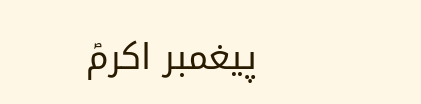پیغمبر اکرمؐ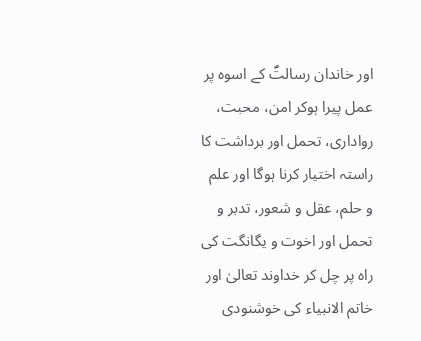اور خاندان رسالتؐ کے اسوہ پر عمل پیرا ہوکر امن، محبت، رواداری، تحمل اور برداشت کا راستہ اختیار کرنا ہوگا اور علم و حلم، عقل و شعور، تدبر و تحمل اور اخوت و یگانگت کی راہ پر چل کر خداوند تعالیٰ اور خاتم الانبیاء کی خوشنودی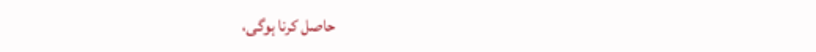حاصل کرنا ہوگی،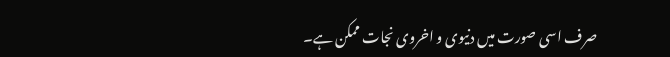صرف اسی صورت میں دنیوی و اخروی نجات ممکن ہے۔